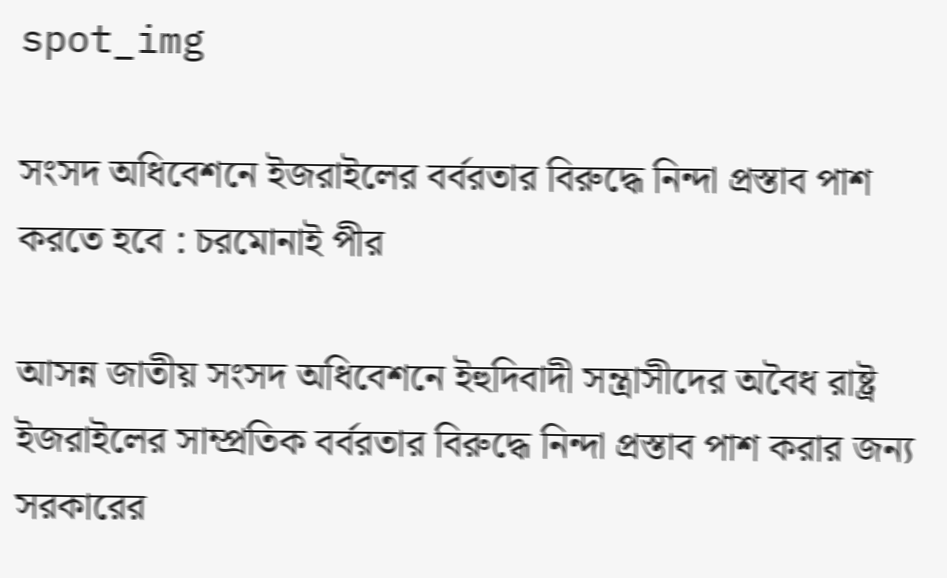spot_img

সংসদ অধিবেশনে ইজরাইলের বর্বরতার বিরুদ্ধে নিন্দা প্রস্তাব পাশ করতে হবে : চরমোনাই পীর

আসন্ন জাতীয় সংসদ অধিবেশনে ইহুদিবাদী সন্ত্রাসীদের অবৈধ রাষ্ট্র ইজরাইলের সাম্প্রতিক বর্বরতার বিরুদ্ধে নিন্দা প্রস্তাব পাশ করার জন্য সরকারের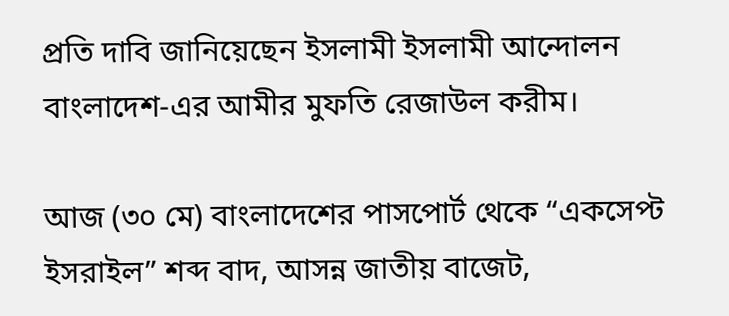প্রতি দাবি জানিয়েছেন ইসলামী ইসলামী আন্দোলন বাংলাদেশ-এর আমীর মুফতি রেজাউল করীম।

আজ (৩০ মে) বাংলাদেশের পাসপোর্ট থেকে “একসেপ্ট ইসরাইল” শব্দ বাদ, আসন্ন জাতীয় বাজেট,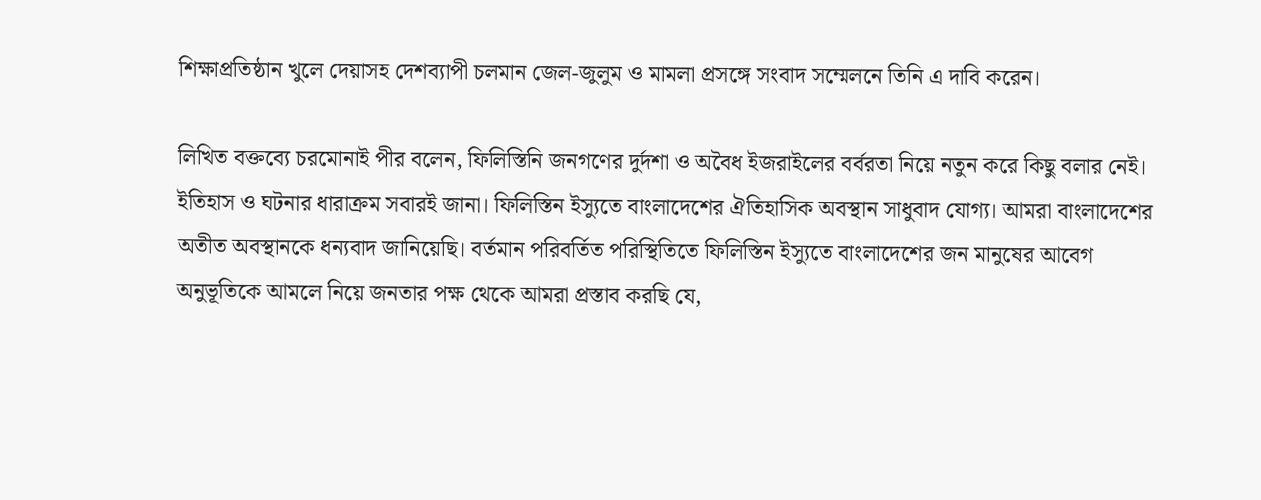শিক্ষাপ্রতিষ্ঠান খুলে দেয়াসহ দেশব্যাপী চলমান জেল-জুলুম ও মামলা প্রসঙ্গে সংবাদ সম্মেলনে তিনি এ দাবি করেন।

লিখিত বক্তব্যে চরমোনাই পীর বলেন, ফিলিস্তিনি জনগণের দুর্দশা ও অবৈধ ইজরাইলের বর্বরতা নিয়ে নতুন করে কিছু বলার নেই। ইতিহাস ও ঘটনার ধারাক্রম সবারই জানা। ফিলিস্তিন ইস্যুতে বাংলাদেশের ঐতিহাসিক অবস্থান সাধুবাদ যোগ্য। আমরা বাংলাদেশের অতীত অবস্থানকে ধন্যবাদ জানিয়েছি। বর্তমান পরিবর্তিত পরিস্থিতিতে ফিলিস্তিন ইস্যুতে বাংলাদেশের জন মানুষের আবেগ অনুভূতিকে আমলে নিয়ে জনতার পক্ষ থেকে আমরা প্রস্তাব করছি যে,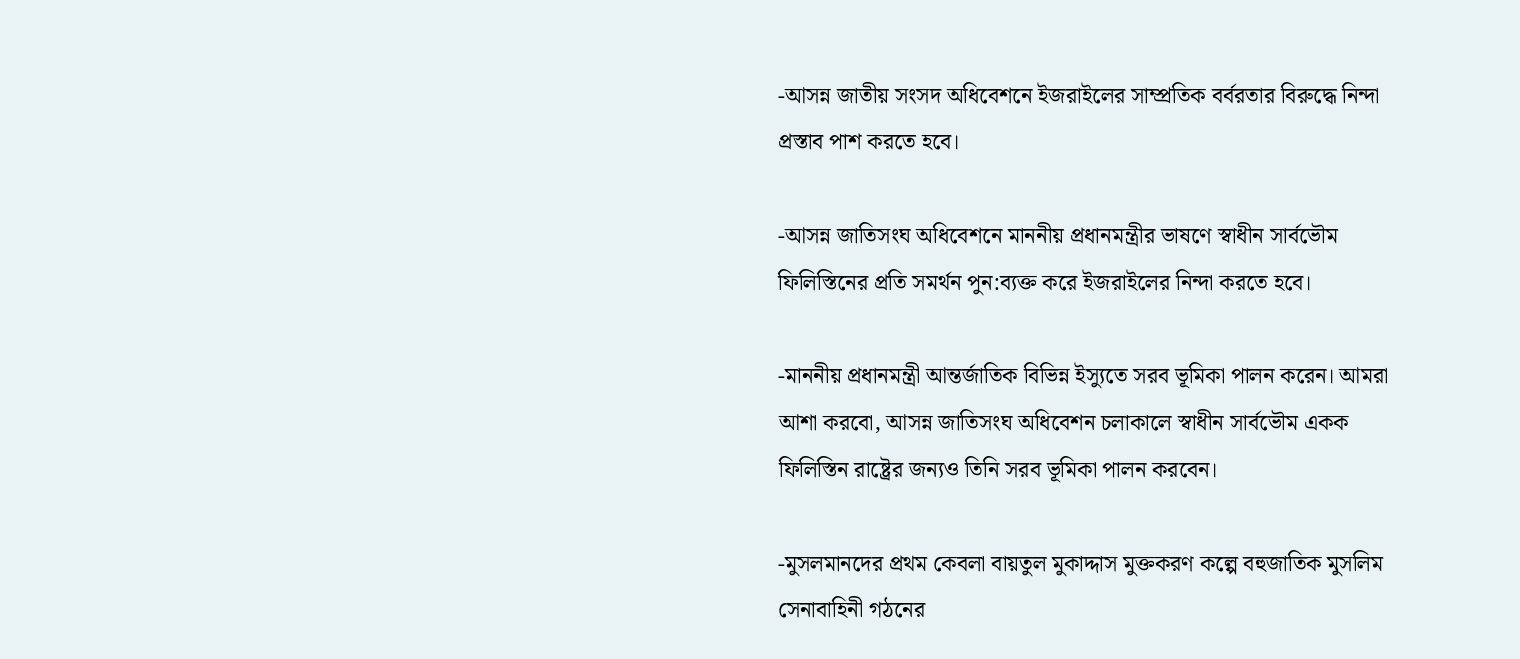-আসন্ন জাতীয় সংসদ অধিবেশনে ইজরাইলের সাম্প্রতিক বর্বরতার বিরুদ্ধে নিন্দা প্রস্তাব পাশ করতে হবে।

-আসন্ন জাতিসংঘ অধিবেশনে মাননীয় প্রধানমন্ত্রীর ভাষণে স্বাধীন সার্বভৌম ফিলিস্তিনের প্রতি সমর্থন পুন:ব্যক্ত করে ইজরাইলের নিন্দা করতে হবে।

-মাননীয় প্রধানমন্ত্রী আন্তর্জাতিক বিভিন্ন ইস্যুতে সরব ভূমিকা পালন করেন। আমরা আশা করবো, আসন্ন জাতিসংঘ অধিবেশন চলাকালে স্বাধীন সার্বভৌম একক ফিলিস্তিন রাষ্ট্রের জন্যও তিনি সরব ভূমিকা পালন করবেন।

-মুসলমানদের প্রথম কেবলা বায়তুল মুকাদ্দাস মুক্তকরণ কল্পে বহুজাতিক মুসলিম সেনাবাহিনী গঠনের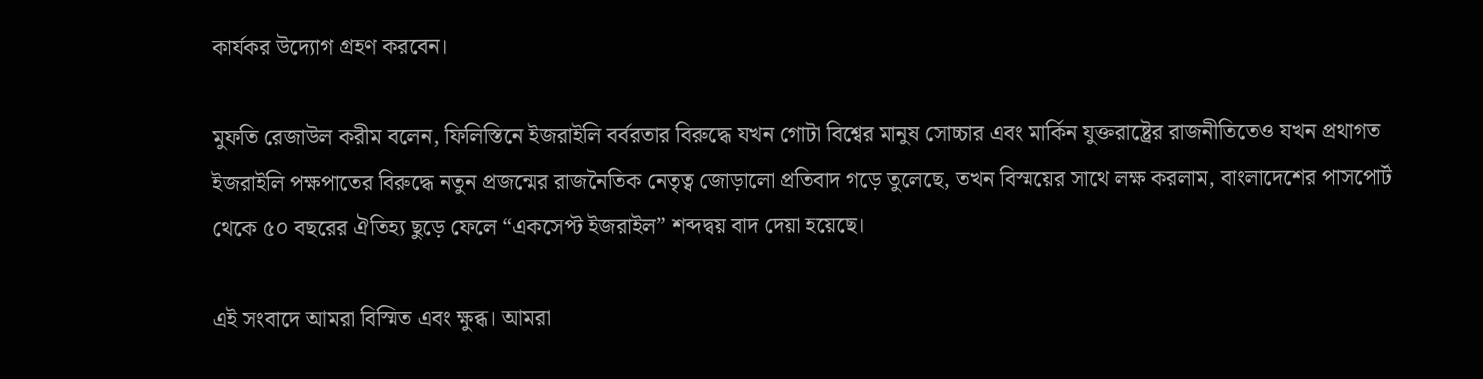কার্যকর উদ্যোগ গ্রহণ করবেন।

মুফতি রেজাউল করীম বলেন, ফিলিস্তিনে ইজরাইলি বর্বরতার বিরুদ্ধে যখন গোটা বিশ্বের মানুষ সোচ্চার এবং মার্কিন যুক্তরাষ্ট্রের রাজনীতিতেও যখন প্রথাগত ইজরাইলি পক্ষপাতের বিরুদ্ধে নতুন প্রজন্মের রাজনৈতিক নেতৃত্ব জোড়ালো প্রতিবাদ গড়ে তুলেছে, তখন বিস্ময়ের সাথে লক্ষ করলাম, বাংলাদেশের পাসপোর্ট থেকে ৫০ বছরের ঐতিহ্য ছুড়ে ফেলে “একসেপ্ট ইজরাইল” শব্দদ্বয় বাদ দেয়া হয়েছে।

এই সংবাদে আমরা বিস্মিত এবং ক্ষুব্ধ। আমরা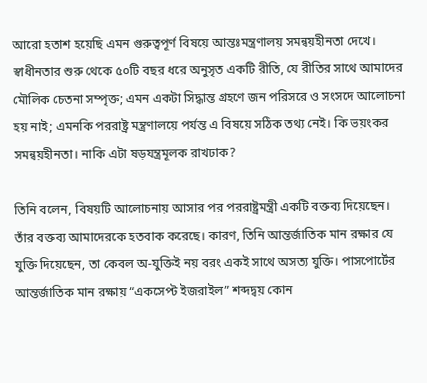আরো হতাশ হয়েছি এমন গুরুত্বপূর্ণ বিষয়ে আন্তঃমন্ত্রণালয় সমন্বয়হীনতা দেখে। স্বাধীনতার শুরু থেকে ৫০টি বছর ধরে অনুসৃত একটি রীতি, যে রীতির সাথে আমাদের মৌলিক চেতনা সম্পৃক্ত; এমন একটা সিদ্ধান্ত গ্রহণে জন পরিসরে ও সংসদে আলোচনা হয় নাই; এমনকি পররাষ্ট্র মন্ত্রণালয়ে পর্যন্ত এ বিষয়ে সঠিক তথ্য নেই। কি ভয়ংকর সমন্বয়হীনতা। নাকি এটা ষড়যন্ত্রমূলক রাখঢাক?

তিনি বলেন, বিষয়টি আলোচনায় আসার পর পররাষ্ট্রমন্ত্রী একটি বক্তব্য দিয়েছেন। তাঁর বক্তব্য আমাদেরকে হতবাক করেছে। কারণ, তিনি আন্তর্জাতিক মান রক্ষার যে যুক্তি দিয়েছেন, তা কেবল অ-যুক্তিই নয় বরং একই সাথে অসত্য যুক্তি। পাসপোর্টের আন্তর্জাতিক মান রক্ষায় “একসেপ্ট ইজরাইল” শব্দদ্বয় কোন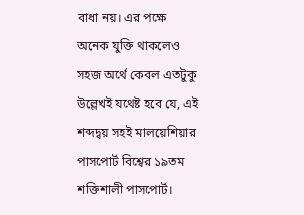বাধা নয়। এর পক্ষে অনেক যুক্তি থাকলেও সহজ অর্থে কেবল এতটুকু উল্লেখই যথেষ্ট হবে যে, এই শব্দদ্বয় সহই মালয়েশিয়ার পাসপোর্ট বিশ্বের ১৯তম শক্তিশালী পাসপোর্ট।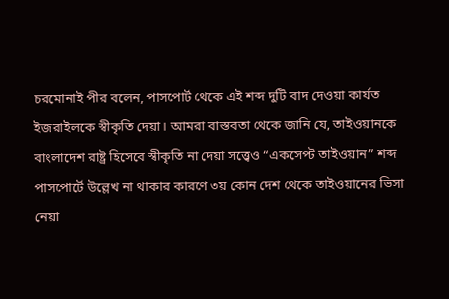চরমোনাই পীর বলেন, পাসপোর্ট থেকে এই শব্দ দুটি বাদ দেওয়া কার্যত ইজরাইলকে স্বীকৃতি দেয়া। আমরা বাস্তবতা থেকে জানি যে, তাইওয়ানকে বাংলাদেশ রাষ্ট্র হিসেবে স্বীকৃতি না দেয়া সত্ত্বেও “একসেপ্ট তাইওয়ান” শব্দ পাসপোর্টে উল্লেখ না থাকার কারণে ৩য় কোন দেশ থেকে তাইওয়ানের ভিসা নেয়া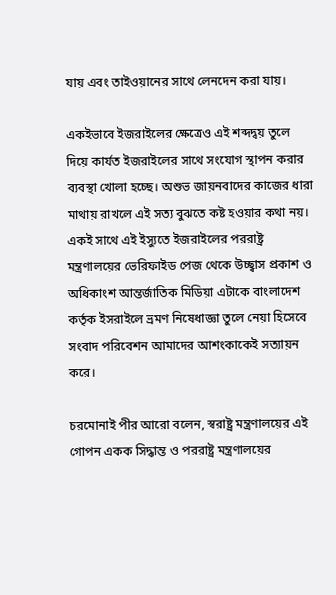যায় এবং তাইওয়ানের সাথে লেনদেন করা যায়।

একইভাবে ইজরাইলের ক্ষেত্রেও এই শব্দদ্বয় তুলে দিয়ে কার্যত ইজরাইলের সাথে সংযোগ স্থাপন করার ব্যবস্থা খোলা হচ্ছে। অশুভ জায়নবাদের কাজের ধারা মাথায় রাখলে এই সত্য বুঝতে কষ্ট হওয়ার কথা নয়। একই সাথে এই ইস্যুতে ইজরাইলের পররাষ্ট্র মন্ত্রণালয়ের ভেরিফাইড পেজ থেকে উচ্ছ্বাস প্রকাশ ও অধিকাংশ আন্তর্জাতিক মিডিয়া এটাকে বাংলাদেশ কর্তৃক ইসরাইলে ভ্রমণ নিষেধাজ্ঞা তুলে নেয়া হিসেবে সংবাদ পরিবেশন আমাদের আশংকাকেই সত্যায়ন করে।

চরমোনাই পীর আরো বলেন, স্বরাষ্ট্র মন্ত্রণালয়ের এই গোপন একক সিদ্ধান্ত ও পররাষ্ট্র মন্ত্রণালয়ের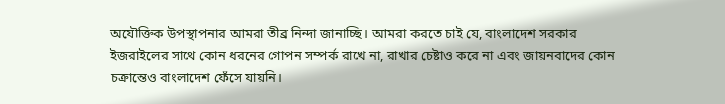অযৌক্তিক উপস্থাপনার আমরা তীব্র নিন্দা জানাচ্ছি। আমরা করতে চাই যে, বাংলাদেশ সরকার ইজরাইলের সাথে কোন ধরনের গোপন সম্পর্ক রাখে না, রাখার চেষ্টাও করে না এবং জায়নবাদের কোন চক্রান্তেও বাংলাদেশ ফেঁসে যায়নি।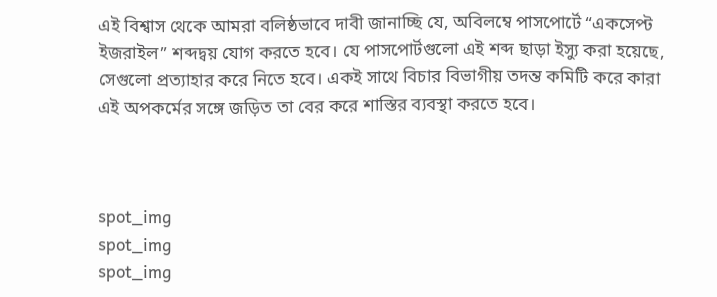এই বিশ্বাস থেকে আমরা বলিষ্ঠভাবে দাবী জানাচ্ছি যে, অবিলম্বে পাসপোর্টে “একসেপ্ট ইজরাইল” শব্দদ্বয় যোগ করতে হবে। যে পাসপোর্টগুলো এই শব্দ ছাড়া ইস্যু করা হয়েছে, সেগুলো প্রত্যাহার করে নিতে হবে। একই সাথে বিচার বিভাগীয় তদন্ত কমিটি করে কারা এই অপকর্মের সঙ্গে জড়িত তা বের করে শাস্তির ব্যবস্থা করতে হবে।



spot_img
spot_img
spot_img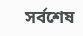সর্বশেষ